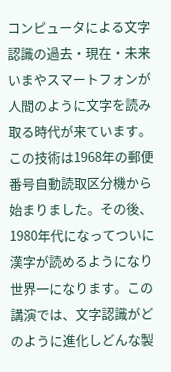コンピュータによる文字認識の過去・現在・未来
いまやスマートフォンが人間のように文字を読み取る時代が来ています。この技術は1968年の郵便番号自動読取区分機から始まりました。その後、1980年代になってついに漢字が読めるようになり世界一になります。この講演では、文字認識がどのように進化しどんな製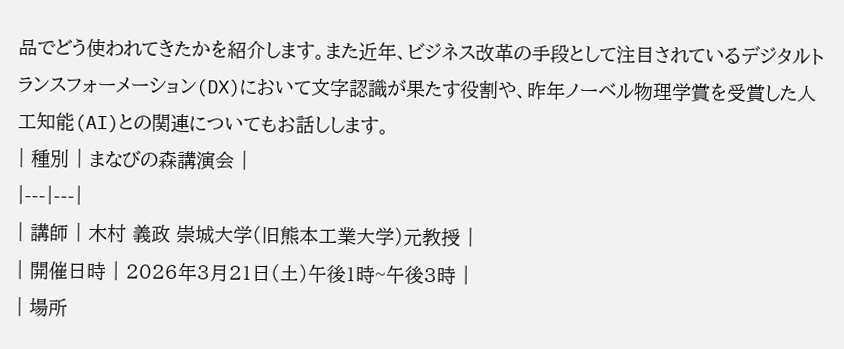品でどう使われてきたかを紹介します。また近年、ビジネス改革の手段として注目されているデジタルトランスフォーメーション(DX)において文字認識が果たす役割や、昨年ノーベル物理学賞を受賞した人工知能(AI)との関連についてもお話しします。
| 種別 | まなびの森講演会 |
|---|---|
| 講師 | 木村 義政 崇城大学(旧熊本工業大学)元教授 |
| 開催日時 | 2026年3月21日(土)午後1時~午後3時 |
| 場所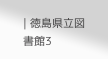| 徳島県立図書館3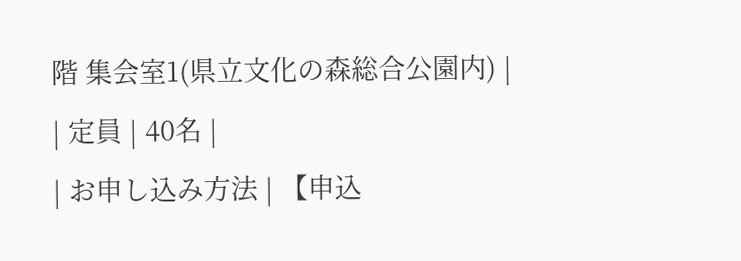階 集会室1(県立文化の森総合公園内) |
| 定員 | 40名 |
| お申し込み方法 | 【申込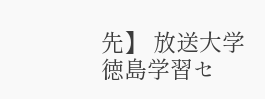先】 放送大学徳島学習セ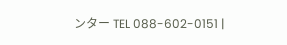ンター TEL 088-602-0151 |